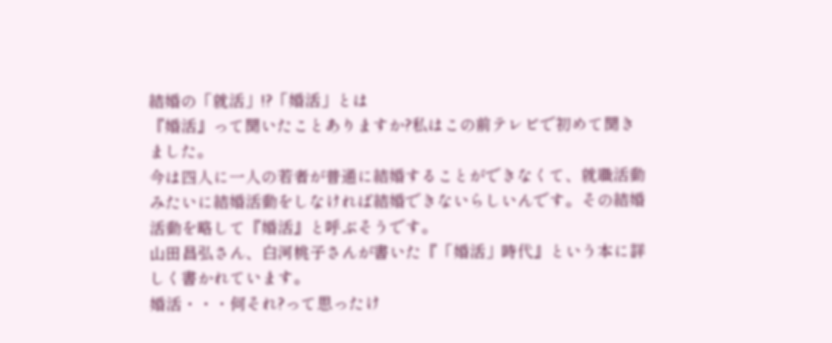結婚の「就活」!?「婚活」とは
『婚活』って聞いたことありますか?私はこの前テレビで初めて聞きました。
今は四人に一人の若者が普通に結婚することができなくて、就職活動みたいに結婚活動をしなければ結婚できないらしいんです。その結婚活動を略して『婚活』と呼ぶそうです。
山田昌弘さん、白河桃子さんが書いた『「婚活」時代』という本に詳しく書かれています。
婚活・・・何それ?って思ったけ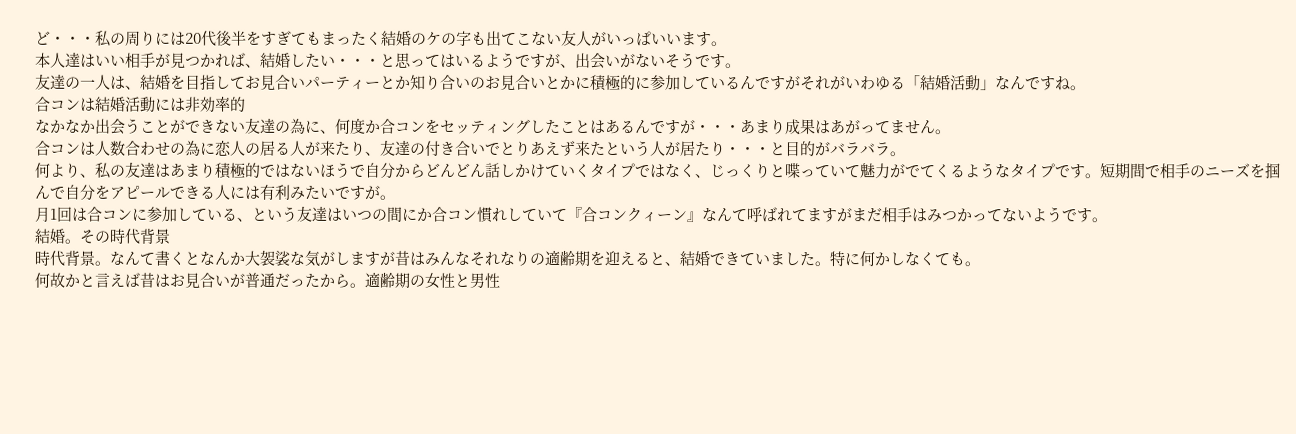ど・・・私の周りには20代後半をすぎてもまったく結婚のケの字も出てこない友人がいっぱいいます。
本人達はいい相手が見つかれば、結婚したい・・・と思ってはいるようですが、出会いがないそうです。
友達の一人は、結婚を目指してお見合いパーティーとか知り合いのお見合いとかに積極的に参加しているんですがそれがいわゆる「結婚活動」なんですね。
合コンは結婚活動には非効率的
なかなか出会うことができない友達の為に、何度か合コンをセッティングしたことはあるんですが・・・あまり成果はあがってません。
合コンは人数合わせの為に恋人の居る人が来たり、友達の付き合いでとりあえず来たという人が居たり・・・と目的がバラバラ。
何より、私の友達はあまり積極的ではないほうで自分からどんどん話しかけていくタイプではなく、じっくりと喋っていて魅力がでてくるようなタイプです。短期間で相手のニーズを掴んで自分をアピールできる人には有利みたいですが。
月1回は合コンに参加している、という友達はいつの間にか合コン慣れしていて『合コンクィーン』なんて呼ばれてますがまだ相手はみつかってないようです。
結婚。その時代背景
時代背景。なんて書くとなんか大袈裟な気がしますが昔はみんなそれなりの適齢期を迎えると、結婚できていました。特に何かしなくても。
何故かと言えば昔はお見合いが普通だったから。適齢期の女性と男性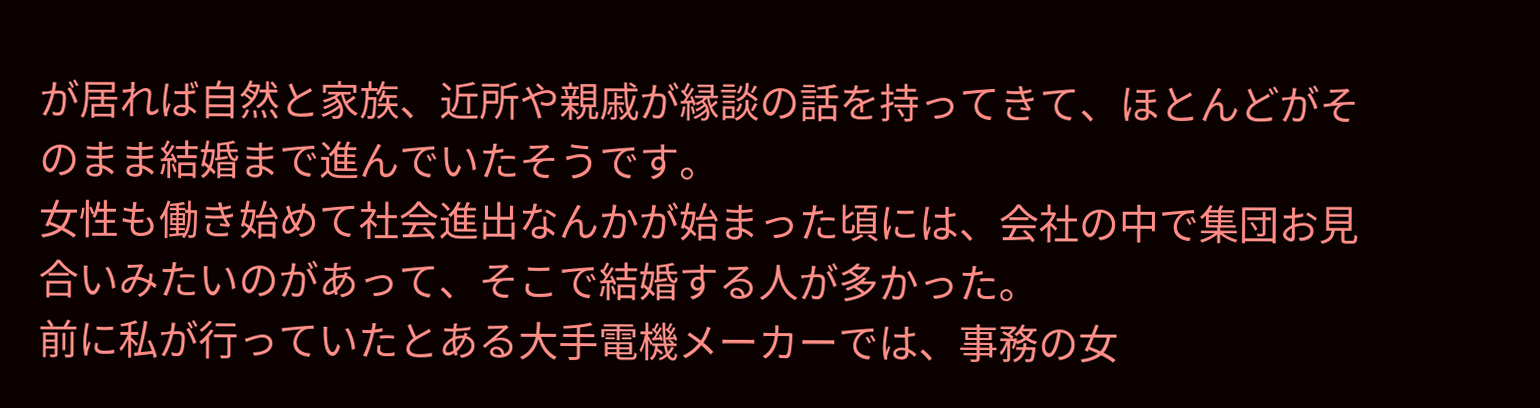が居れば自然と家族、近所や親戚が縁談の話を持ってきて、ほとんどがそのまま結婚まで進んでいたそうです。
女性も働き始めて社会進出なんかが始まった頃には、会社の中で集団お見合いみたいのがあって、そこで結婚する人が多かった。
前に私が行っていたとある大手電機メーカーでは、事務の女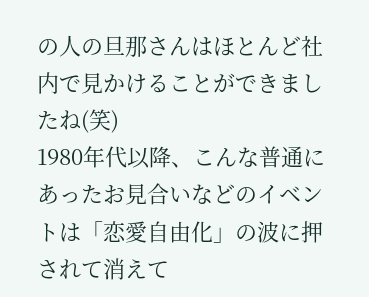の人の旦那さんはほとんど社内で見かけることができましたね(笑)
1980年代以降、こんな普通にあったお見合いなどのイベントは「恋愛自由化」の波に押されて消えて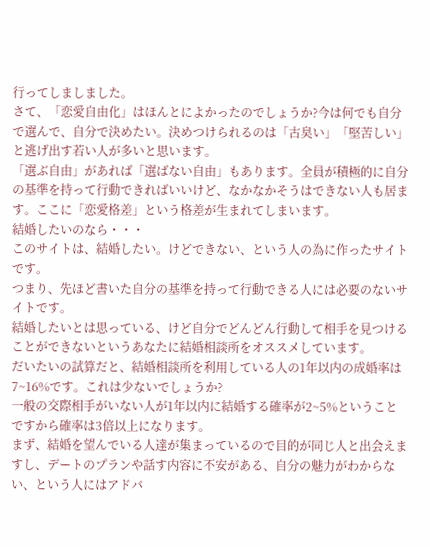行ってしましました。
さて、「恋愛自由化」はほんとによかったのでしょうか?今は何でも自分で選んで、自分で決めたい。決めつけられるのは「古臭い」「堅苦しい」と逃げ出す若い人が多いと思います。
「選ぶ自由」があれば「選ばない自由」もあります。全員が積極的に自分の基準を持って行動できればいいけど、なかなかそうはできない人も居ます。ここに「恋愛格差」という格差が生まれてしまいます。
結婚したいのなら・・・
このサイトは、結婚したい。けどできない、という人の為に作ったサイトです。
つまり、先ほど書いた自分の基準を持って行動できる人には必要のないサイトです。
結婚したいとは思っている、けど自分でどんどん行動して相手を見つけることができないというあなたに結婚相談所をオススメしています。
だいたいの試算だと、結婚相談所を利用している人の1年以内の成婚率は7~16%です。これは少ないでしょうか?
一般の交際相手がいない人が1年以内に結婚する確率が2~5%ということですから確率は3倍以上になります。
まず、結婚を望んでいる人達が集まっているので目的が同じ人と出会えますし、デートのプランや話す内容に不安がある、自分の魅力がわからない、という人にはアドバ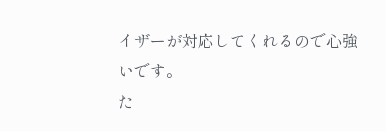イザーが対応してくれるので心強いです。
た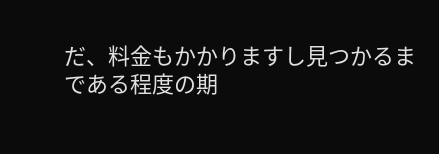だ、料金もかかりますし見つかるまである程度の期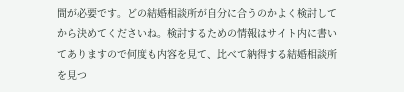間が必要です。どの結婚相談所が自分に合うのかよく検討してから決めてくださいね。検討するための情報はサイト内に書いてありますので何度も内容を見て、比べて納得する結婚相談所を見つ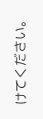けてください。